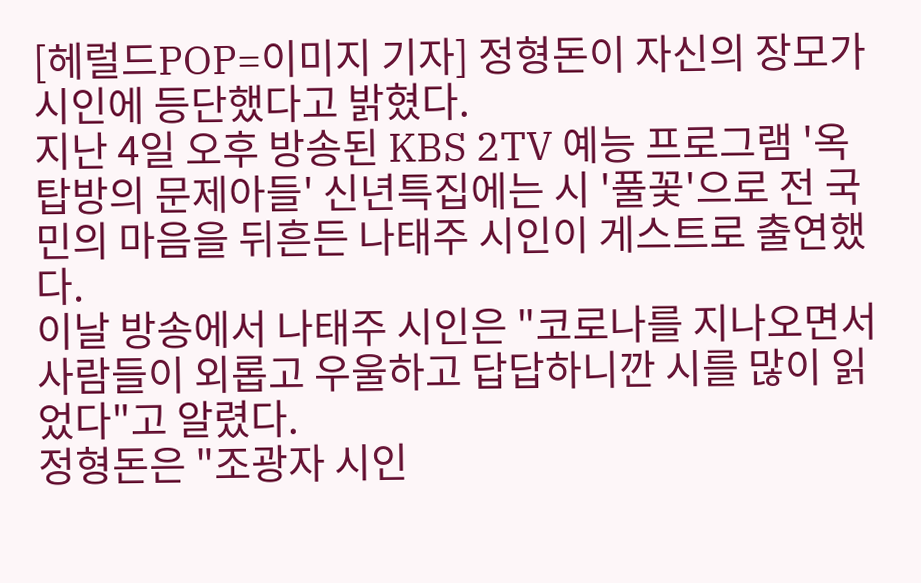[헤럴드POP=이미지 기자] 정형돈이 자신의 장모가 시인에 등단했다고 밝혔다.
지난 4일 오후 방송된 KBS 2TV 예능 프로그램 '옥탑방의 문제아들' 신년특집에는 시 '풀꽃'으로 전 국민의 마음을 뒤흔든 나태주 시인이 게스트로 출연했다.
이날 방송에서 나태주 시인은 "코로나를 지나오면서 사람들이 외롭고 우울하고 답답하니깐 시를 많이 읽었다"고 알렸다.
정형돈은 "조광자 시인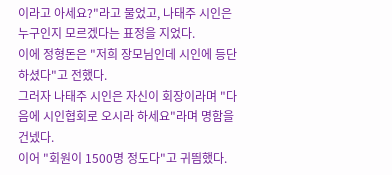이라고 아세요?"라고 물었고, 나태주 시인은 누구인지 모르겠다는 표정을 지었다.
이에 정형돈은 "저희 장모님인데 시인에 등단하셨다"고 전했다.
그러자 나태주 시인은 자신이 회장이라며 "다음에 시인협회로 오시라 하세요"라며 명함을 건넸다.
이어 "회원이 1500명 정도다"고 귀띔했다.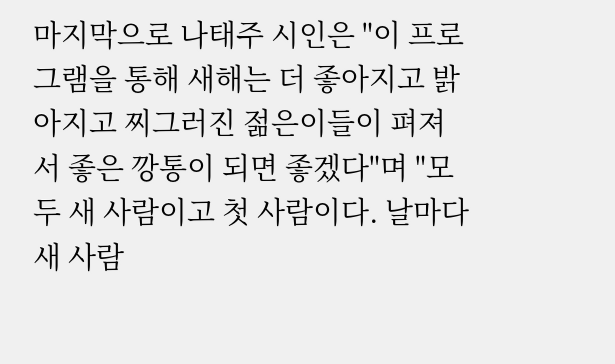마지막으로 나태주 시인은 "이 프로그램을 통해 새해는 더 좋아지고 밝아지고 찌그러진 젊은이들이 펴져서 좋은 깡통이 되면 좋겠다"며 "모두 새 사람이고 첫 사람이다. 날마다 새 사람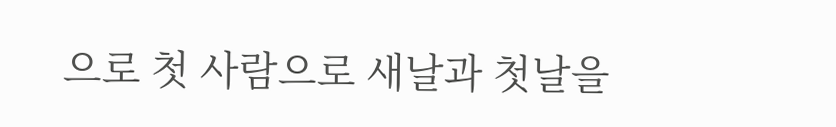으로 첫 사람으로 새날과 첫날을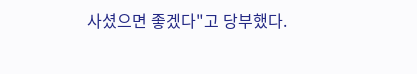사셨으면 좋겠다"고 당부했다.